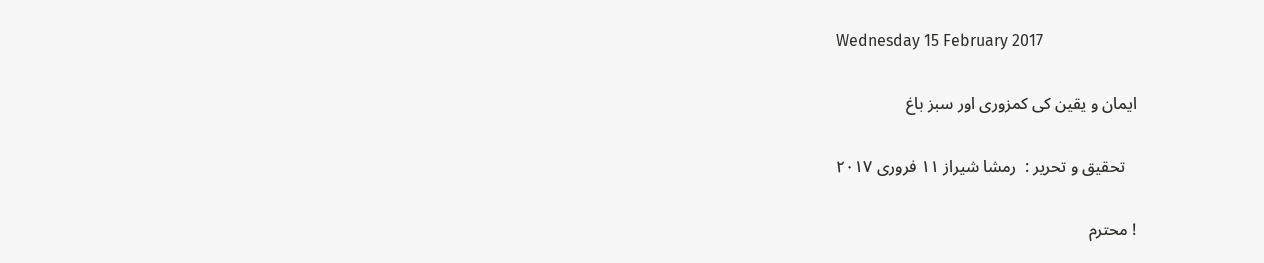Wednesday 15 February 2017

ایمان و یقین کی کمزوری اور سبز باغ

   تحقیق و تحریر :  رمشا شیراز ۱۱ فروری ۲۰۱۷

! محترم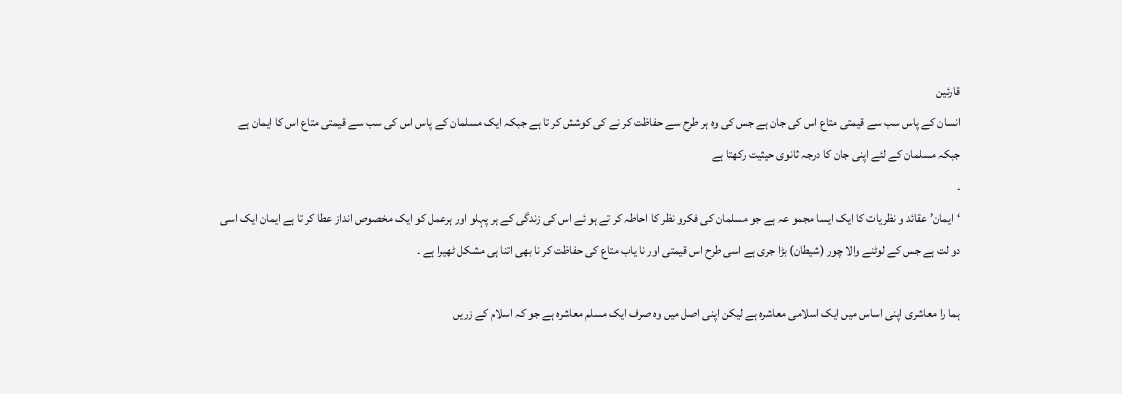قارئین
انسان کے پاس سب سے قیمتی متاع اس کی جان ہے جس کی وہ ہر طرح سے حفاظت کر نے کی کوشش کر تا ہے جبکہ ایک مسلمان کے پاس اس کی سب سے قیمتی متاع اس کا ایمان ہے جبکہ مسلمان کے لئے اپنی جان کا درجہ ثانوی حیثیت رکھتا ہے
۔
‘ایمان’ عقائد و نظریات کا ایک ایسا مجمو عہ ہے جو مسلمان کی فکرو نظر کا احاطہ کر تے ہو ئے اس کی زندگی کے ہر پہلو اور ہرعمل کو ایک مخصوص انداز عطا کر تا ہے ایمان ایک اسی دو لت ہے جس کے لوٹنے والا چور (شیطان) بڑا جری ہے اسی طرح اس قیمتی اور نا یاب متاع کی حفاظت کر نا بھی اتنا ہی مشکل ٹھیرا ہے ۔

ہما را معاشری اپنی اساس میں ایک اسلامی معاشرہ ہے لیکن اپنی اصل میں وہ صرف ایک مسلم معاشرہ ہے جو کہ اسلام کے زریں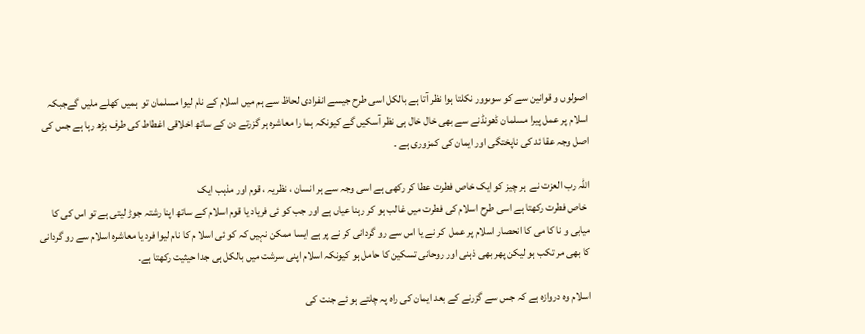اصولوں و قوانین سے کو سوںوور نکلتا ہوا نظر آتا ہے بالکل اسی طرح جیسے انفرادی لحاظ سے ہم میں اسلام کے نام لیوا مسلمان تو  ہمیں کھلے ملیں گےجبکہ اسلام پر عمل پیرا مسلمان ڈھونڈنے سے بھی خال خال ہی نظر آسکیں گے کیونکہ ہما را معاشرہ ہر گزرتے دن کے ساتھ اخلاقی اغطاط کی طرف بڑھ رہا ہے جس کی اصل وجہ عقا ئد کی ناپختگی اور ایمان کی کمزوری ہے ۔

اللہ رب العزت نے  ہر چیز کو ایک خاص فطرت عطا کر رکھی ہے اسی وجہ سے ہر انسان ، نظریہ ، قوم اور مذہب ایک
 خاص فطرت رکھتا ہے اسی طرح اسلام کی فطرت میں غالب ہو کر رہنا عیاں ہے اور جب کو ئی فریاد یا قوم اسلام کے ساتھ اپنا رشتہ جوڑ لیتی ہے تو اس کی کا میابی و نا کا می کا انحصار اسلام پر عمل  کر نے یا اس سے رو گردانی کر نے پر ہے ایسا ممکن نہیں کہ کو ئی اسلا م کا نام لیوا فرد یا معاشرہ اسلام سے رو گردانی کا بھی مر تکب ہو لیکن پھر بھی ذہنی اور روحانی تسکین کا حامل ہو کیونکہ اسلام اپنی سرشت میں بالکل ہی جدا حیثیت رکھتا ہے۔

اسلام وہ دروازہ ہے کہ جس سے گزرنے کے بعد ایمان کی راہ پہ چلتے ہو ئے جنت کی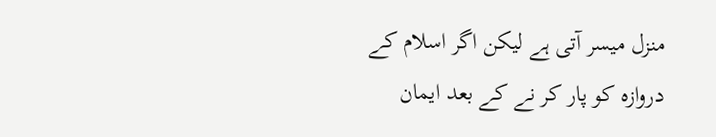منزل میسر آتی ہے لیکن اگر اسلام کے دروازہ کو پار کر نے کے بعد ایمان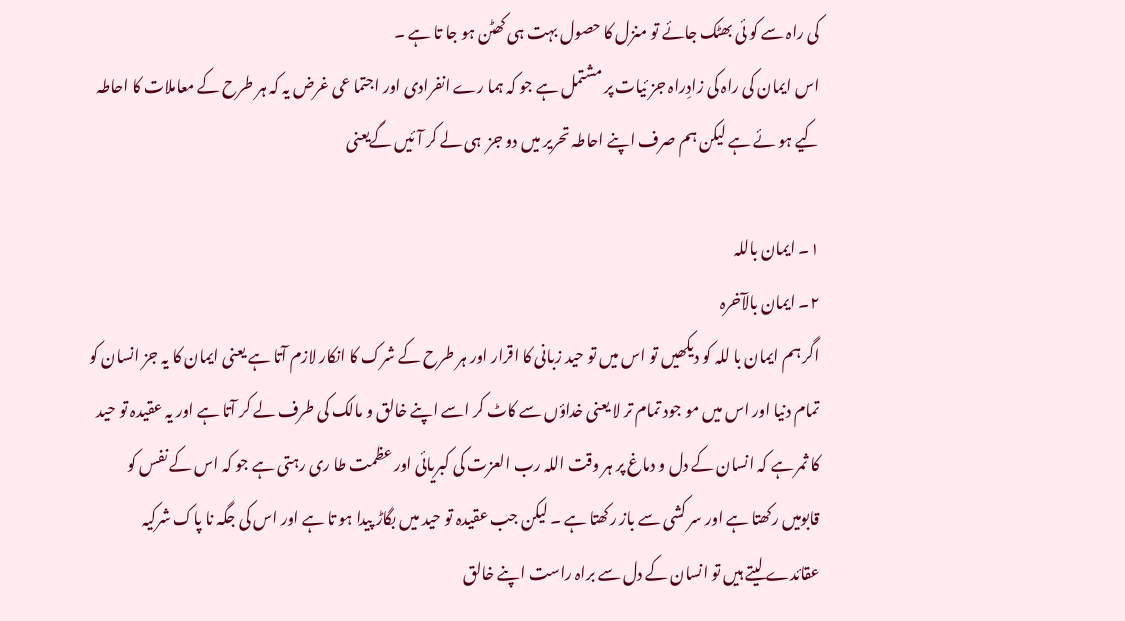کی راہ سے کو ئی بھٹک جائے تو منزل کا حصول بہت ہی کھٹن ہو جا تا ہے ۔
اس ایمان کی راہ کی زادِراہ جز ئیات پر مشتمل ہے جو کہ ہما رے انفرادی اور اجتما عی غرض یہ کہ ہر طرح کے معاملات کا احاطہ کیے ہو ئے ہے لیکن ہم صرف اپنے احاطہ تحریر میں دو جز  ہی لے کر آئیں گےیعنی

۱۔ ایمان باللہ
۲۔ ایمان بالآخرہ
اگر ہم ایمان با للہ کو دیکھیں تو اس میں تو حید زبانی کا اقرار اور ہر طرح کے شرک کا انکار لازم آتا ہے یعنی ایمان کا یہ جز انسان کو تمام دنیا اور اس میں مو جود تمام تر لا یعنی خداؤں سے کاٹ کر اسے اپنے خالق و مالک کی طرف لے کر آتا ہے اور یہ عقیدہ تو حید کا ثمر ہے کہ انسان کے دل و دماغ پر ہر وقت اللہ رب العزت کی کبریائی اور عظمت طا ری رہتی ہے جو کہ اس کے نفس کو قابومیں رکھتا ہے اور سر کشی سے باز رکھتا ہے ۔ لیکن جب عقیدہ تو حید میں بگاڑ پیدا ہو تا ہے اور اس کی جگہ نا پاک شرکیہ عقائدے لیتے ہیں تو انسان کے دل سے براہ راست اپنے خالق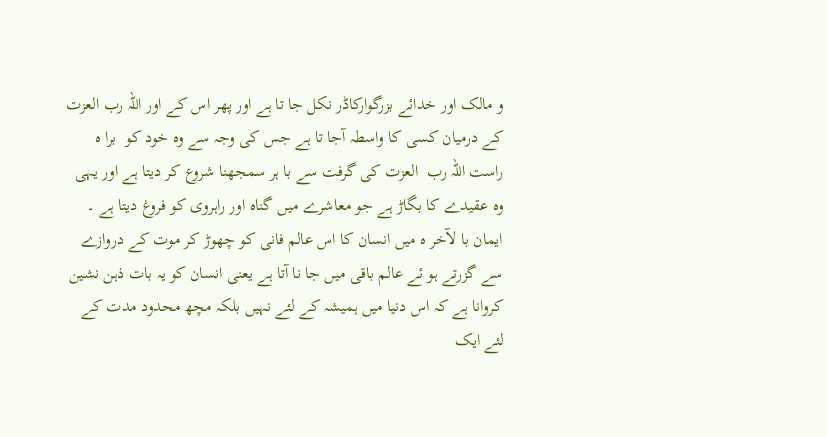و مالک اور خدائے بزرگوارکاڈر نکل جا تا ہے اور پھر اس کے اور اللہ رب العزت کے درمیان کسی کا واسطہ آجا تا ہے جس کی وجہ سے وہ خود کو  برا ہ راست اللہ رب  العزت کی گرفت سے با ہر سمجھنا شروع کر دیتا ہے اور یہی وہ عقیدے کا بگاڑ ہے جو معاشرے میں گناہ اور راہروی کو فروغ دیتا ہے ۔ ایمان با لآخر ہ میں انسان کا اس عالم فانی کو چھوڑ کر موت کے دروازے سے گزرتے ہو ئے عالم باقی میں جا نا آتا ہے یعنی انسان کو یہ بات ذہن نشین کروانا ہے کہ اس دنیا میں ہمیشہ کے لئے نہیں بلکہ مچھ محدود مدت کے لئے ایک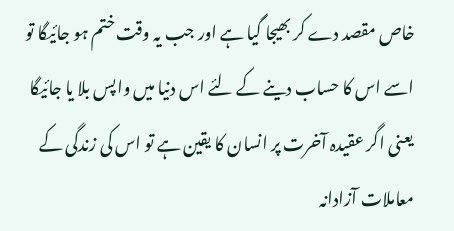خاص مقصد دے کر بھیجا گیا ہے اور جب یہ وقت ختم ہو جائیگا تو اسے اس کا حساب دینے کے لئے اس دنیا میں واپس بلا یا جائیگا یعنی اگر عقیدہ آخرت پر انسان کا یقین ہے تو اس کی زندگی کے معاملات آزادانہ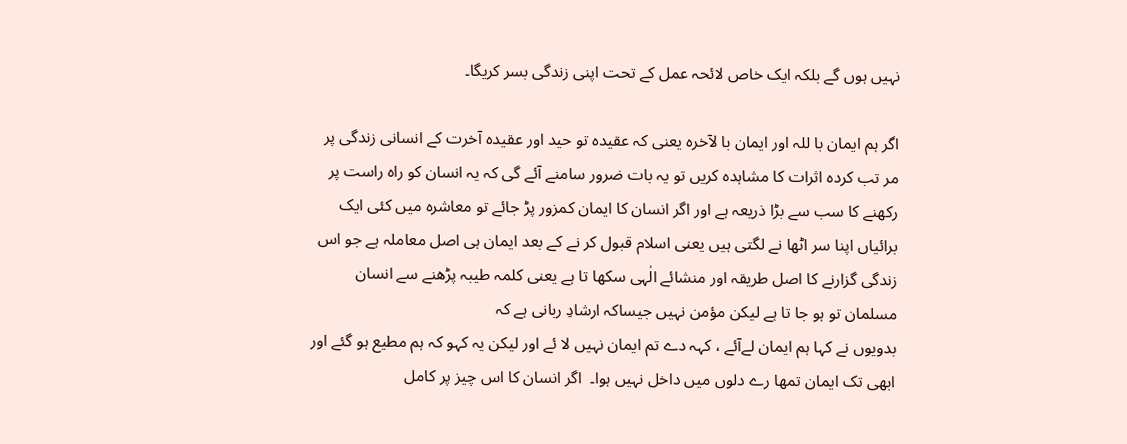نہیں ہوں گے بلکہ ایک خاص لائحہ عمل کے تحت اپنی زندگی بسر کریگا۔

اگر ہم ایمان با للہ اور ایمان با لآخرہ یعنی کہ عقیدہ تو حید اور عقیدہ آخرت کے انسانی زندگی پر مر تب کردہ اثرات کا مشاہدہ کریں تو یہ بات ضرور سامنے آئے گی کہ یہ انسان کو راہ راست پر رکھنے کا سب سے بڑا ذریعہ ہے اور اگر انسان کا ایمان کمزور پڑ جائے تو معاشرہ میں کئی ایک برائیاں اپنا سر اٹھا نے لگتی ہیں یعنی اسلام قبول کر نے کے بعد ایمان ہی اصل معاملہ ہے جو اس زندگی گزارنے کا اصل طریقہ اور منشائے الٰہی سکھا تا ہے یعنی کلمہ طیبہ پڑھنے سے انسان مسلمان تو ہو جا تا ہے لیکن مؤمن نہیں جیساکہ ارشادِ ربانی ہے کہ
بدویوں نے کہا ہم ایمان لےآئے ، کہہ دے تم ایمان نہیں لا ئے اور لیکن یہ کہو کہ ہم مطیع ہو گئے اور ابھی تک ایمان تمھا رے دلوں میں داخل نہیں ہوا۔  اگر انسان کا اس چیز پر کامل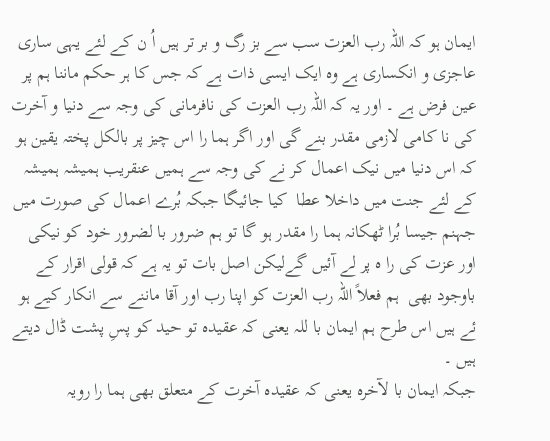ایمان ہو کہ اللہ رب العزت سب سے بز رگ و بر تر ہیں اُ ن کے لئے یہی ساری عاجزی و انکساری ہے وہ ایک ایسی ذات ہے کہ جس کا ہر حکم ماننا ہم پر عین فرض ہے ۔ اور یہ کہ اللہ رب العزت کی نافرمانی کی وجہ سے دنیا و آخرت کی نا کامی لازمی مقدر بنے گی اور اگر ہما را اس چیز پر بالکل پختہ یقین ہو کہ اس دنیا میں نیک اعمال کر نے کی وجہ سے ہمیں عنقریب ہمیشہ ہمیشہ کے لئے جنت میں داخلا عطا  کیا جائیگا جبکہ بُرے اعمال کی صورت میں جہنم جیسا بُرا ٹھکانہ ہما را مقدر ہو گا تو ہم ضرور با لضرور خود کو نیکی اور عزت کی را ہ پر لے آئیں گےلیکن اصل بات تو یہ ہے کہ قولی اقرار کے باوجود بھی  ہم فعلاً اللہ رب العزت کو اپنا رب اور آقا ماننے سے انکار کیے ہو ئے ہیں اس طرح ہم ایمان با للہ یعنی کہ عقیدہ تو حید کو پسِ پشت ڈال دیتے ہیں ۔
جبکہ ایمان با لآخرہ یعنی کہ عقیدہ آخرت کے متعلق بھی ہما را رویہ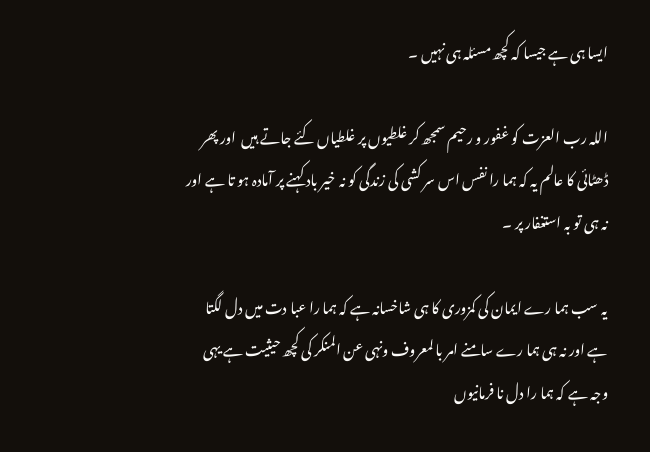ایسا ہی ہے جیسا کہ کچھ مسئلہ ہی نہیں ۔

اللہ رب العزت کو غفور و رحیم سمجھ کر غلطیوں پر غلطیاں کئے جاتے ہیں  اور پھر ڈھٹائی کا عالم یہ کہ ہما را نفس اس سر کشی کی زندگی کو نہ خیر باد کہنے پر آمادہ ہو تا ہے اور نہ ہی تو بہ استغفار پر ۔

یہ سب ہما رے ایمان کی کمزوری کا ہی شاخسانہ ہے کہ ہما را عبا دت میں دل لگتا ہے اور نہ ہی ہما رے سامنے امر با لمعروف ونہی عن المنکر کی کچھ حیثیت ہے یہی وجہ ہے کہ ہما را دل نا فرمانیوں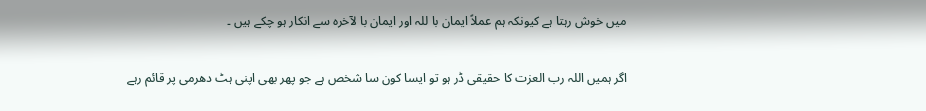میں خوش رہتا ہے کیونکہ ہم عملاً ایمان با للہ اور ایمان با لآخرہ سے انکار ہو چکے ہیں ۔

اگر ہمیں اللہ رب العزت کا حقیقی ڈر ہو تو ایسا کون سا شخص ہے جو پھر بھی اپنی ہٹ دھرمی پر قائم رہے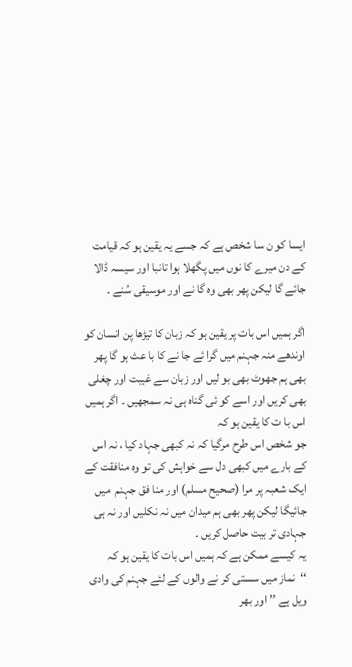ایسا کو ن سا شخص ہے کہ جسے یہ یقین ہو کہ قیامت کے دن میرے کا نوں میں پگھلا ہوا تانبا اور سیسہ ڈالا جائے گا لیکن پھر بھی وہ گا نے اور موسیقی سُنے ۔

اگر ہمیں اس بات پر یقین ہو کہ زبان کا تیڑھا پن انسان کو اوندھے منہ جہنم میں گرا ئے جا نے کا با عث ہو گا پھر بھی ہم جھوٹ بھی بو لیں اور زبان سے غیبت اور چغلی بھی کریں اور اسے کو ئی گناہ ہی نہ سمجھیں ۔ اگر ہمیں اس با ت کا یقین ہو کہ
جو شخص اس طرح مرگیا کہ نہ کبھی جہاد کیا ، نہ اس کے بارے میں کبھی دل سے خواہش کی تو وہ منافقت کے ایک شعبہ پر مرا (صحیح مسلم) اور منا فق جہنم  میں جائیگا لیکن پھر بھی ہم میدان میں نہ نکلیں اور نہ ہی جہادی تر بیت حاصل کریں ۔
یہ کیسے ممکن ہے کہ ہمیں اس بات کا یقین ہو کہ ‘‘نماز میں سستی کر نے والوں کے لئے جہنم کی وادی ویل ہے ’’ اور بھر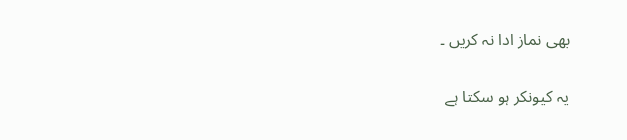بھی نماز ادا نہ کریں ۔

یہ کیونکر ہو سکتا ہے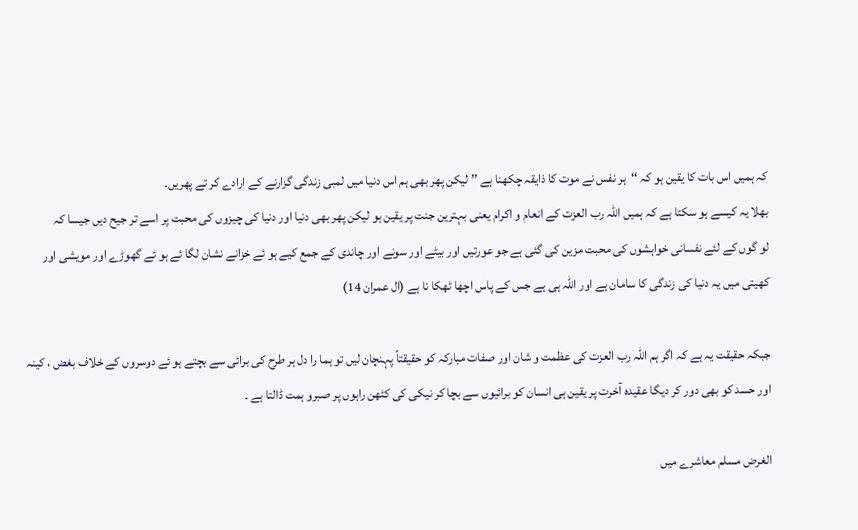کہ ہمیں اس بات کا یقین ہو کہ ‘‘ہر نفس نے موت کا ذایقہ چکھنا ہے ’’ لیکن پھر بھی ہم اس دنیا میں لمبی زندگی گزارنے کے ارادے کر تے پھریں۔
بھلا یہ کیسے ہو سکتا ہے کہ ہمیں اللہ رب العزت کے انعام و اکرام یعنی بہترین جنت پر یقین ہو لیکن پھر بھی دنیا اور دنیا کی چیزوں کی محبت پر اسے تر جیح دیں جیسا کہ
لو گوں کے لئے نفسانی خواہشوں کی محبت مزین کی گئی ہے جو عورتیں اور بیٹے اور سونے اور چاندی کے جمع کیے ہو ئے خزانے نشان لگا ئے ہو ئے گھوڑے اور مویشی اور کھیتی میں یہ دنیا کی زندگی کا سامان ہے اور اللہ ہی ہے جس کے پاس اچھا ٹھکا نا ہے (ال عمران 14)

جبکہ حقیقت یہ ہے کہ اگر ہم اللہ رب العزت کی عظمت و شان اور صفات مبارکہ کو حقیقتاً پہنچان لیں تو ہما را دل ہر طرح کی برائی سے بچتے ہو ئے دوسروں کے خلاف بغض ، کینہ اور حسد کو بھی دور کر دیگا عقیدہ آخرت پر یقین ہی انسان کو برائیوں سے بچا کر نیکی کی کٹھن راہوں پر صبرو ہمت ڈالتا ہے ۔

الغرض مسلم معاشرے میں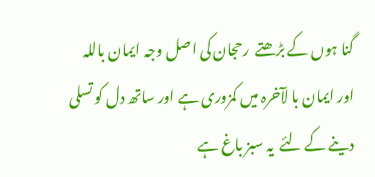گنا ہوں کے بڑھتے  رحجان کی اصل وجہ ایمان باللہ اور ایمان با لآخرہ میں کمزوری ہے اور ساتھ دل کو تسلی دینے کے لئے  یہ سبز باغ ہے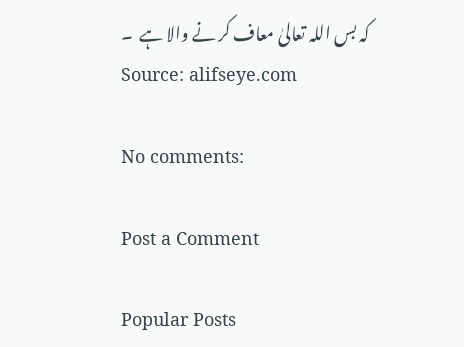کہ بس اللہ تعالیٰ معاف کر نے والا ہے  ۔
Source: alifseye.com

No comments:

Post a Comment

Popular Posts